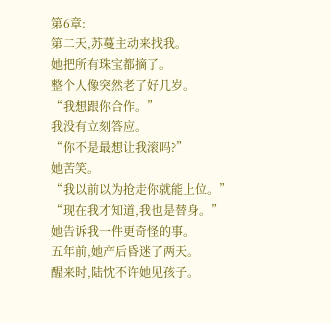第6章:
第二天,苏蔓主动来找我。
她把所有珠宝都摘了。
整个人像突然老了好几岁。
“我想跟你合作。”
我没有立刻答应。
“你不是最想让我滚吗?”
她苦笑。
“我以前以为抢走你就能上位。”
“现在我才知道,我也是替身。”
她告诉我一件更奇怪的事。
五年前,她产后昏迷了两天。
醒来时,陆忱不许她见孩子。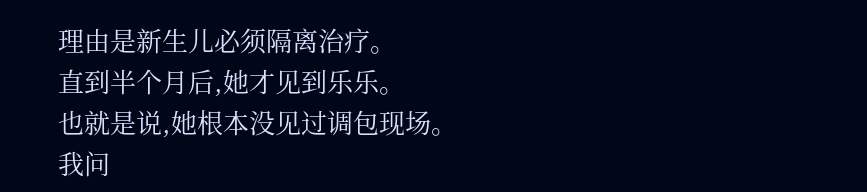理由是新生儿必须隔离治疗。
直到半个月后,她才见到乐乐。
也就是说,她根本没见过调包现场。
我问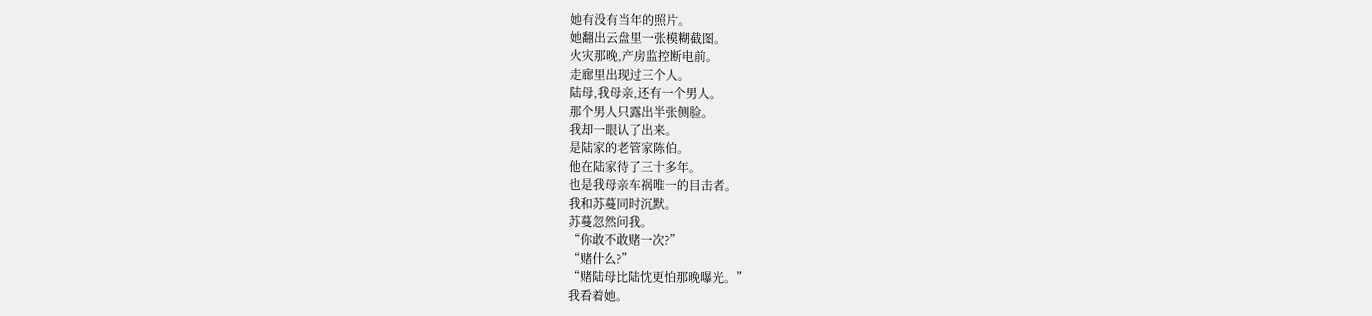她有没有当年的照片。
她翻出云盘里一张模糊截图。
火灾那晚,产房监控断电前。
走廊里出现过三个人。
陆母,我母亲,还有一个男人。
那个男人只露出半张侧脸。
我却一眼认了出来。
是陆家的老管家陈伯。
他在陆家待了三十多年。
也是我母亲车祸唯一的目击者。
我和苏蔓同时沉默。
苏蔓忽然问我。
“你敢不敢赌一次?”
“赌什么?”
“赌陆母比陆忱更怕那晚曝光。”
我看着她。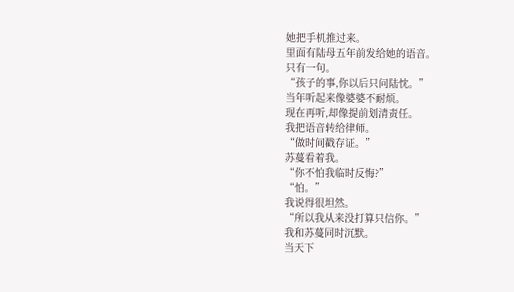她把手机推过来。
里面有陆母五年前发给她的语音。
只有一句。
“孩子的事,你以后只问陆忱。”
当年听起来像婆婆不耐烦。
现在再听,却像提前划清责任。
我把语音转给律师。
“做时间戳存证。”
苏蔓看着我。
“你不怕我临时反悔?”
“怕。”
我说得很坦然。
“所以我从来没打算只信你。”
我和苏蔓同时沉默。
当天下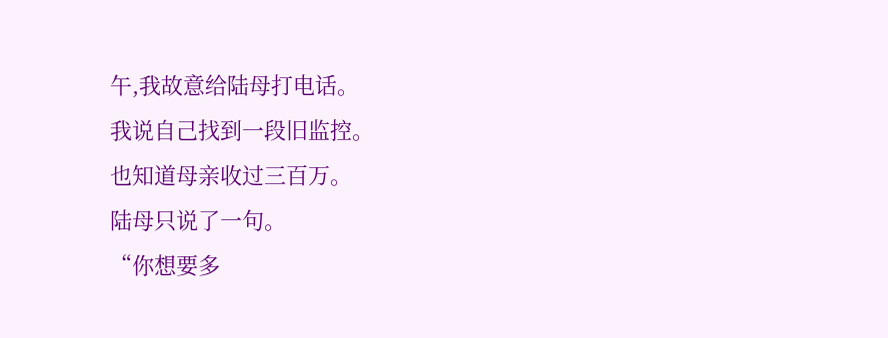午,我故意给陆母打电话。
我说自己找到一段旧监控。
也知道母亲收过三百万。
陆母只说了一句。
“你想要多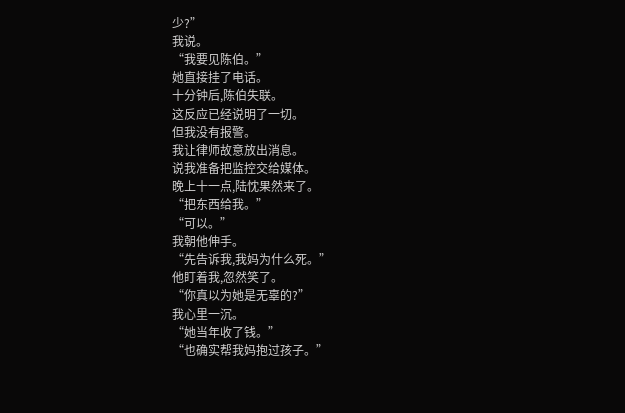少?”
我说。
“我要见陈伯。”
她直接挂了电话。
十分钟后,陈伯失联。
这反应已经说明了一切。
但我没有报警。
我让律师故意放出消息。
说我准备把监控交给媒体。
晚上十一点,陆忱果然来了。
“把东西给我。”
“可以。”
我朝他伸手。
“先告诉我,我妈为什么死。”
他盯着我,忽然笑了。
“你真以为她是无辜的?”
我心里一沉。
“她当年收了钱。”
“也确实帮我妈抱过孩子。”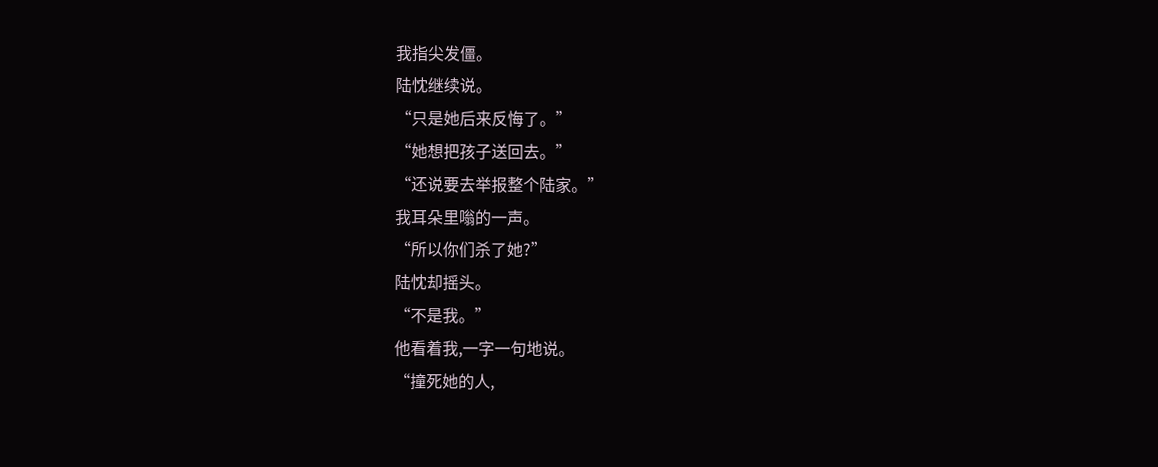我指尖发僵。
陆忱继续说。
“只是她后来反悔了。”
“她想把孩子送回去。”
“还说要去举报整个陆家。”
我耳朵里嗡的一声。
“所以你们杀了她?”
陆忱却摇头。
“不是我。”
他看着我,一字一句地说。
“撞死她的人,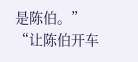是陈伯。”
“让陈伯开车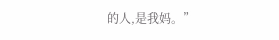的人,是我妈。”